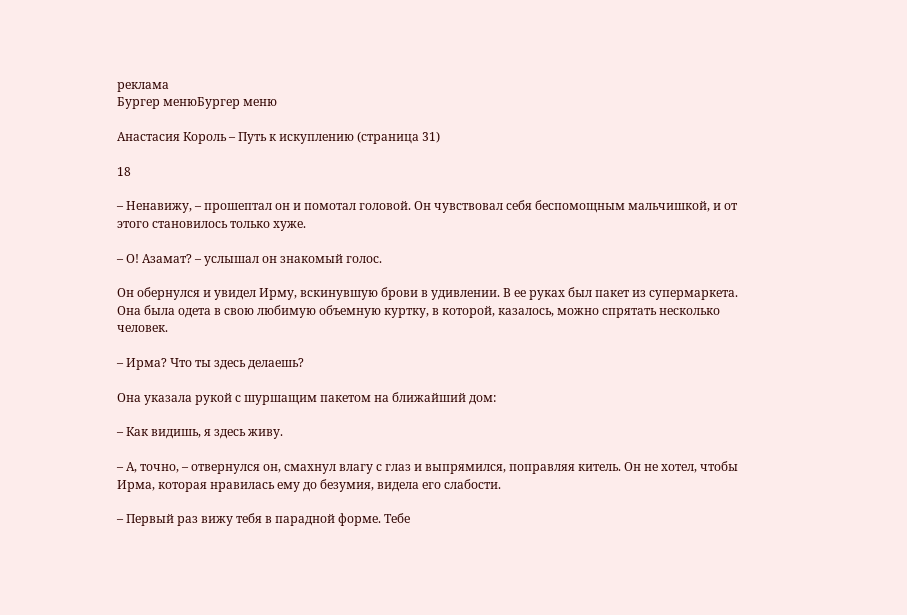реклама
Бургер менюБургер меню

Анастасия Король – Путь к искуплению (страница 31)

18

– Ненавижу, – прошептал он и помотал головой. Он чувствовал себя беспомощным мальчишкой, и от этого становилось только хуже.

– О! Азамат? – услышал он знакомый голос.

Он обернулся и увидел Ирму, вскинувшую брови в удивлении. В ее руках был пакет из супермаркета. Она была одета в свою любимую объемную куртку, в которой, казалось, можно спрятать несколько человек.

– Ирма? Что ты здесь делаешь?

Она указала рукой с шуршащим пакетом на ближайший дом:

– Как видишь, я здесь живу.

– А, точно, – отвернулся он, смахнул влагу с глаз и выпрямился, поправляя китель. Он не хотел, чтобы Ирма, которая нравилась ему до безумия, видела его слабости.

– Первый раз вижу тебя в парадной форме. Тебе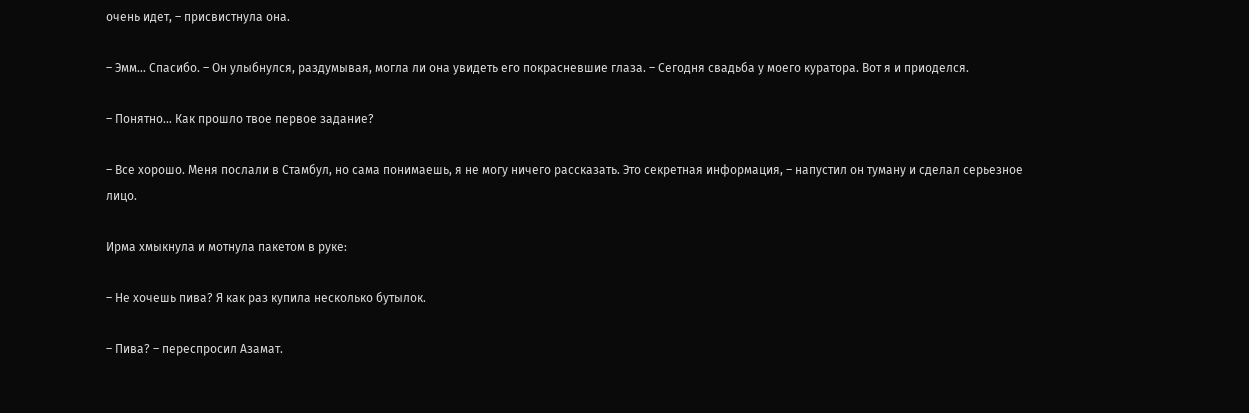очень идет, – присвистнула она.

– Эмм… Спасибо. – Он улыбнулся, раздумывая, могла ли она увидеть его покрасневшие глаза. – Сегодня свадьба у моего куратора. Вот я и приоделся.

– Понятно… Как прошло твое первое задание?

– Все хорошо. Меня послали в Стамбул, но сама понимаешь, я не могу ничего рассказать. Это секретная информация, – напустил он туману и сделал серьезное лицо.

Ирма хмыкнула и мотнула пакетом в руке:

– Не хочешь пива? Я как раз купила несколько бутылок.

– Пива? – переспросил Азамат.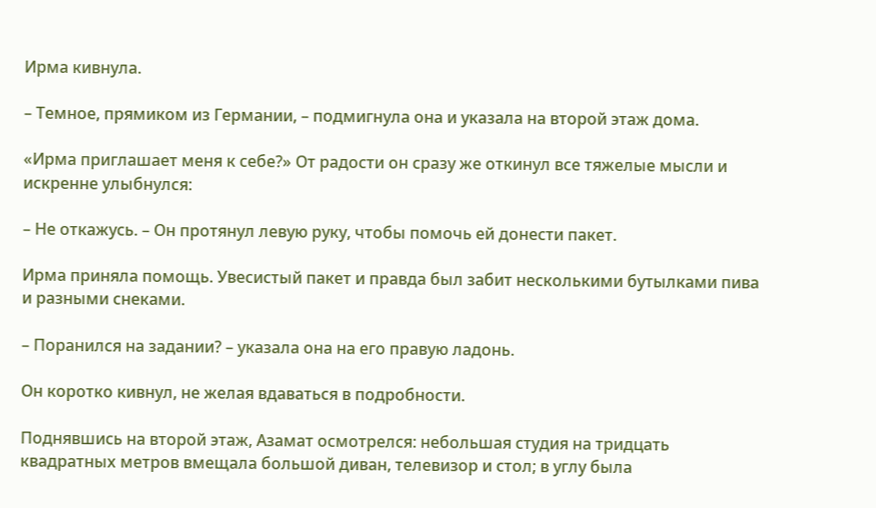Ирма кивнула.

– Темное, прямиком из Германии, – подмигнула она и указала на второй этаж дома.

«Ирма приглашает меня к себе?» От радости он сразу же откинул все тяжелые мысли и искренне улыбнулся:

– Не откажусь. – Он протянул левую руку, чтобы помочь ей донести пакет.

Ирма приняла помощь. Увесистый пакет и правда был забит несколькими бутылками пива и разными снеками.

– Поранился на задании? – указала она на его правую ладонь.

Он коротко кивнул, не желая вдаваться в подробности.

Поднявшись на второй этаж, Азамат осмотрелся: небольшая студия на тридцать квадратных метров вмещала большой диван, телевизор и стол; в углу была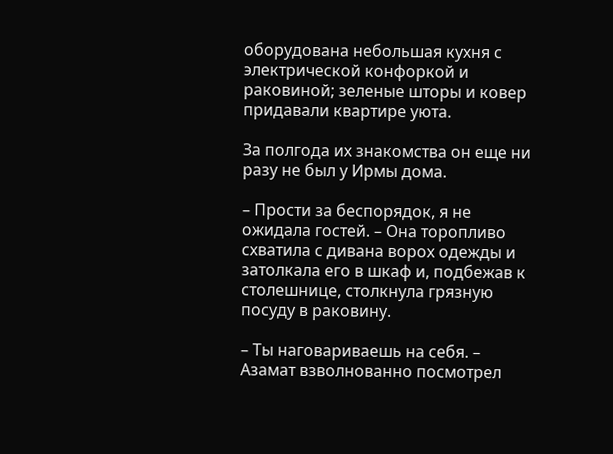оборудована небольшая кухня с электрической конфоркой и раковиной; зеленые шторы и ковер придавали квартире уюта.

За полгода их знакомства он еще ни разу не был у Ирмы дома.

– Прости за беспорядок, я не ожидала гостей. – Она торопливо схватила с дивана ворох одежды и затолкала его в шкаф и, подбежав к столешнице, столкнула грязную посуду в раковину.

– Ты наговариваешь на себя. – Азамат взволнованно посмотрел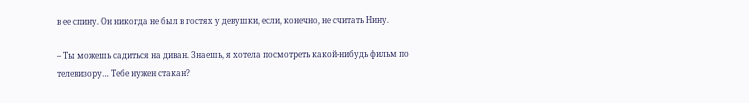в ее спину. Он никогда не был в гостях у девушки, если, конечно, не считать Нину.

– Ты можешь садиться на диван. Знаешь, я хотела посмотреть какой-нибудь фильм по телевизору… Тебе нужен стакан?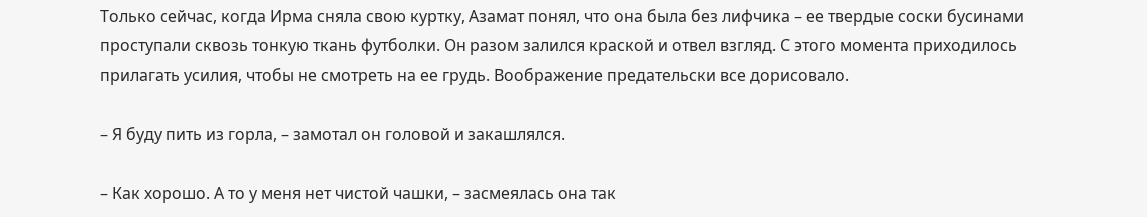Только сейчас, когда Ирма сняла свою куртку, Азамат понял, что она была без лифчика – ее твердые соски бусинами проступали сквозь тонкую ткань футболки. Он разом залился краской и отвел взгляд. С этого момента приходилось прилагать усилия, чтобы не смотреть на ее грудь. Воображение предательски все дорисовало.

– Я буду пить из горла, – замотал он головой и закашлялся.

– Как хорошо. А то у меня нет чистой чашки, – засмеялась она так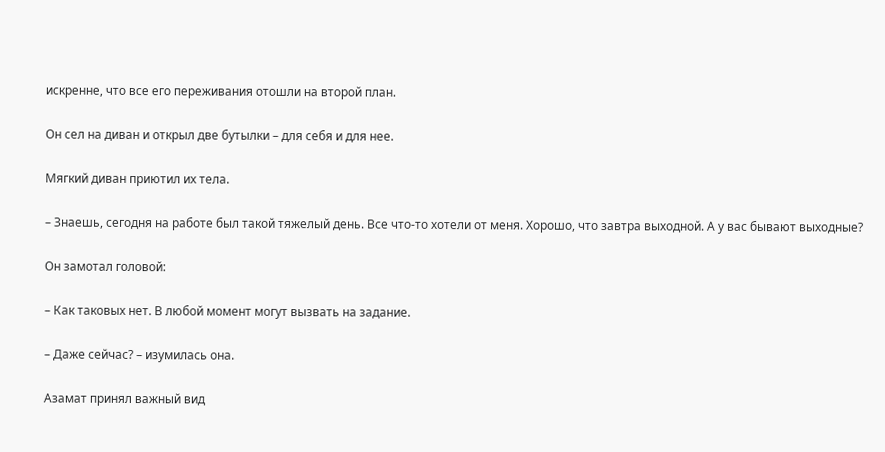искренне, что все его переживания отошли на второй план.

Он сел на диван и открыл две бутылки – для себя и для нее.

Мягкий диван приютил их тела.

– Знаешь, сегодня на работе был такой тяжелый день. Все что-то хотели от меня. Хорошо, что завтра выходной. А у вас бывают выходные?

Он замотал головой:

– Как таковых нет. В любой момент могут вызвать на задание.

– Даже сейчас? – изумилась она.

Азамат принял важный вид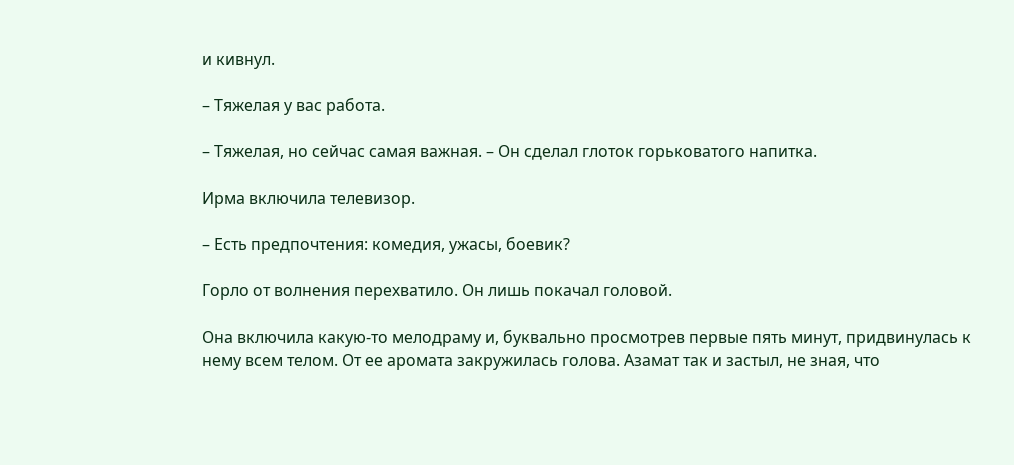и кивнул.

– Тяжелая у вас работа.

– Тяжелая, но сейчас самая важная. – Он сделал глоток горьковатого напитка.

Ирма включила телевизор.

– Есть предпочтения: комедия, ужасы, боевик?

Горло от волнения перехватило. Он лишь покачал головой.

Она включила какую-то мелодраму и, буквально просмотрев первые пять минут, придвинулась к нему всем телом. От ее аромата закружилась голова. Азамат так и застыл, не зная, что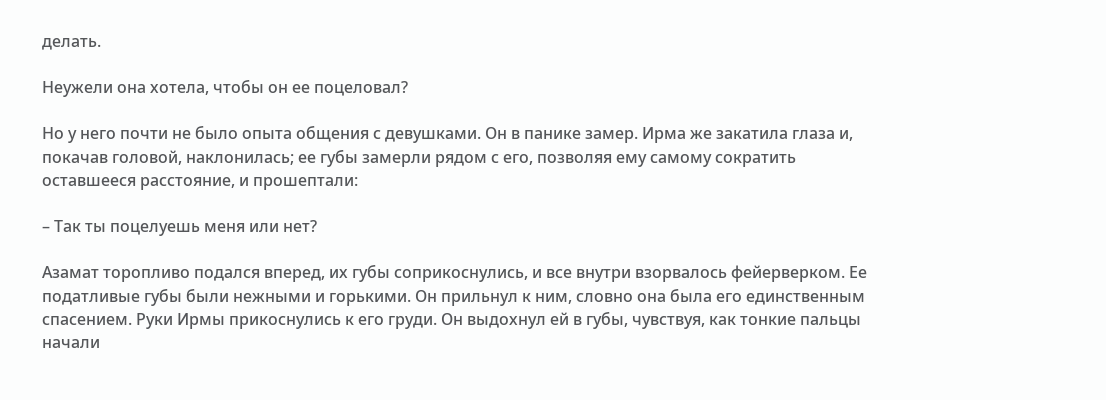делать.

Неужели она хотела, чтобы он ее поцеловал?

Но у него почти не было опыта общения с девушками. Он в панике замер. Ирма же закатила глаза и, покачав головой, наклонилась; ее губы замерли рядом с его, позволяя ему самому сократить оставшееся расстояние, и прошептали:

– Так ты поцелуешь меня или нет?

Азамат торопливо подался вперед, их губы соприкоснулись, и все внутри взорвалось фейерверком. Ее податливые губы были нежными и горькими. Он прильнул к ним, словно она была его единственным спасением. Руки Ирмы прикоснулись к его груди. Он выдохнул ей в губы, чувствуя, как тонкие пальцы начали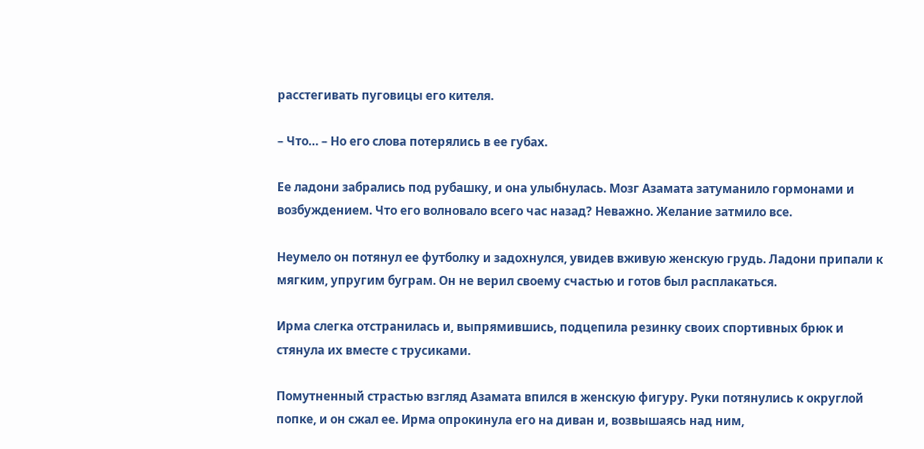расстегивать пуговицы его кителя.

– Что… – Но его слова потерялись в ее губах.

Ее ладони забрались под рубашку, и она улыбнулась. Мозг Азамата затуманило гормонами и возбуждением. Что его волновало всего час назад? Неважно. Желание затмило все.

Неумело он потянул ее футболку и задохнулся, увидев вживую женскую грудь. Ладони припали к мягким, упругим буграм. Он не верил своему счастью и готов был расплакаться.

Ирма слегка отстранилась и, выпрямившись, подцепила резинку своих спортивных брюк и стянула их вместе с трусиками.

Помутненный страстью взгляд Азамата впился в женскую фигуру. Руки потянулись к округлой попке, и он сжал ее. Ирма опрокинула его на диван и, возвышаясь над ним,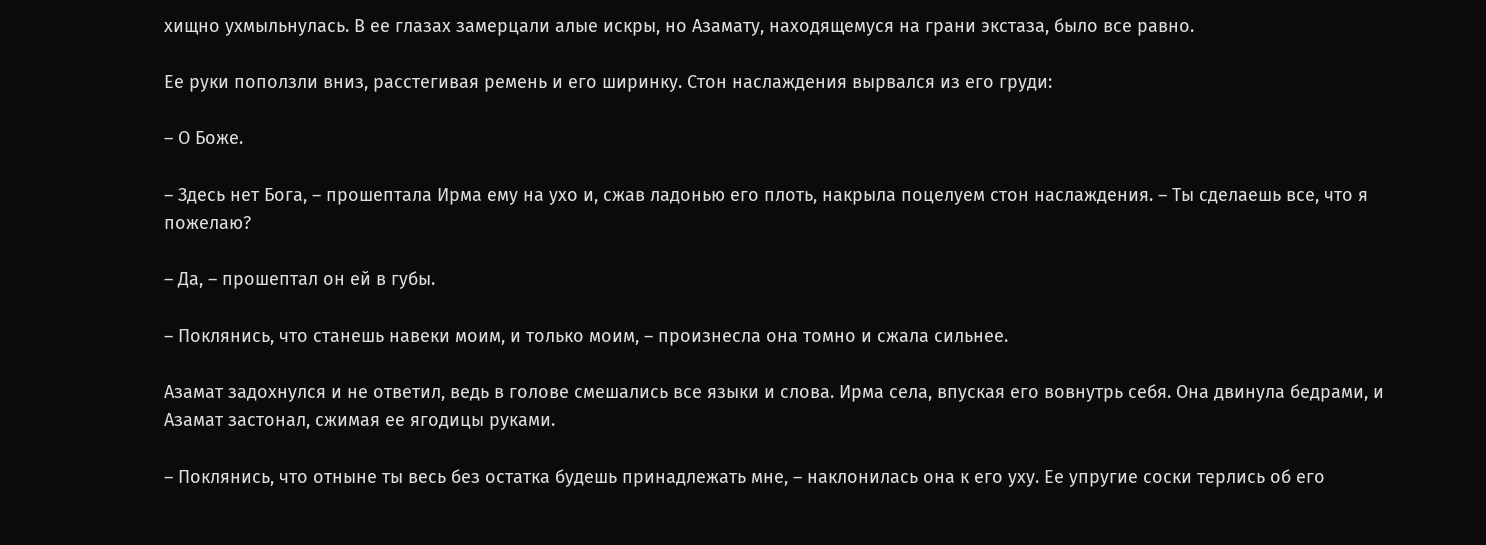хищно ухмыльнулась. В ее глазах замерцали алые искры, но Азамату, находящемуся на грани экстаза, было все равно.

Ее руки поползли вниз, расстегивая ремень и его ширинку. Стон наслаждения вырвался из его груди:

– О Боже.

– Здесь нет Бога, – прошептала Ирма ему на ухо и, сжав ладонью его плоть, накрыла поцелуем стон наслаждения. – Ты сделаешь все, что я пожелаю?

– Да, – прошептал он ей в губы.

– Поклянись, что станешь навеки моим, и только моим, – произнесла она томно и сжала сильнее.

Азамат задохнулся и не ответил, ведь в голове смешались все языки и слова. Ирма села, впуская его вовнутрь себя. Она двинула бедрами, и Азамат застонал, сжимая ее ягодицы руками.

– Поклянись, что отныне ты весь без остатка будешь принадлежать мне, – наклонилась она к его уху. Ее упругие соски терлись об его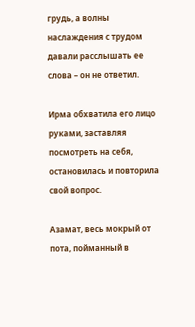грудь, а волны наслаждения с трудом давали расслышать ее слова – он не ответил.

Ирма обхватила его лицо руками, заставляя посмотреть на себя, остановилась и повторила свой вопрос.

Азамат, весь мокрый от пота, пойманный в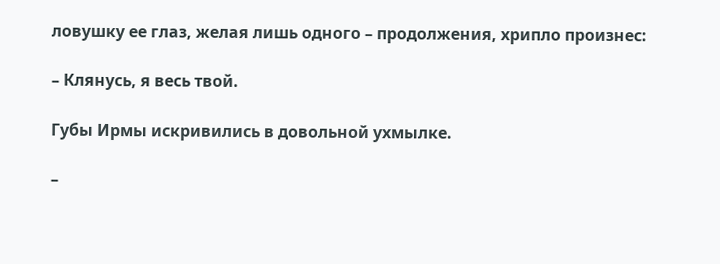ловушку ее глаз, желая лишь одного – продолжения, хрипло произнес:

– Клянусь, я весь твой.

Губы Ирмы искривились в довольной ухмылке.

–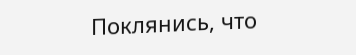Поклянись, что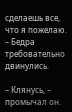сделаешь все, что я пожелаю. – Бедра требовательно двинулись.

– Клянусь, – промычал он.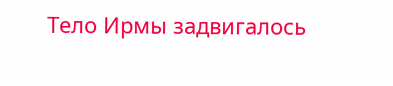Тело Ирмы задвигалось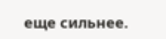еще сильнее.